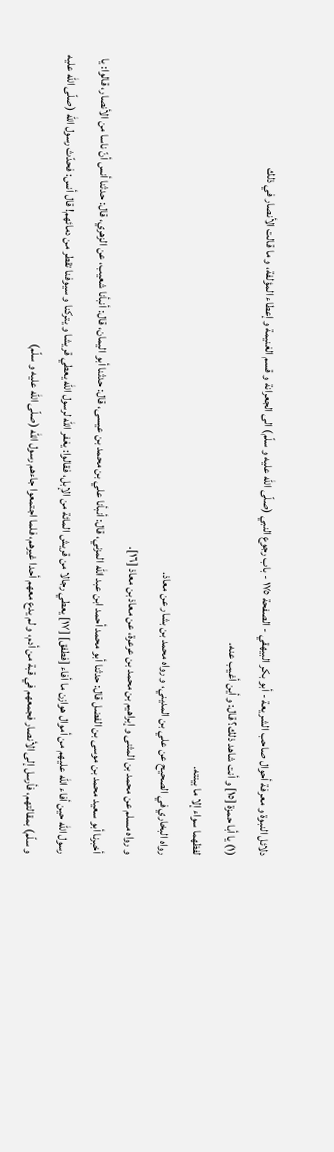دلائل النبوة و معرفة أحوال صاحب الشريعة - أبو بكر البيهقي - الصفحة ١٧٥ - باب رجوع النبي (صلّى اللّه عليه و سلّم) الى الجعرانة و قسم الغنيمة و إعطاء المؤلفة، و ما قالت الأنصار في ذلك
(١) يا أبا حمزة [١٥] و أنت شاهد ذلك؟ قال: و أين أغيب عنه.
لفظهما سواء إلا ما بينته.
رواه البخاري في الصحيح عن علي بن المديني، و رواه محمد بن بشار عن معاذ.
و رواه مسلم عن محمد بن المثنى و إبراهيم بن محمد بن عرعرة، عن معاذ بن معاذ [١٦].
أخبرنا أبو سعيد محمد بن موسى بن الفضل قال: حدثنا أبو محمد أحمد ابن عبد اللّه المزني، قال: أنبأنا علي بن محمد بن عيسى، قال: حدثنا أبو اليمان، قال: أنبأنا شعيب، عن الزهري، قال: حدثنا أنس أنّ ناسا من الأنصار، قالوا: يا رسول اللّه حين أفاء اللّه عليهم من أموال هوازن ما أفاء [فطفق] [١٧] يعطي رجالا من قريش المائة من الإبل، فقالوا: يغفر اللّه لرسول اللّه يعطي قريشا و يتركنا و سيوفنا تقطر من دمائهم! قال أنس: فحدّث رسول اللّه (صلّى اللّه عليه و سلّم) بمقالتهم، فأرسل إلى الأنصار فجمعهم في قبة من أدم، و لم يدع معهم أحدا غيرهم، فلما اجتمعوا جاءهم رسول اللّه (صلّى اللّه عليه و سلّم)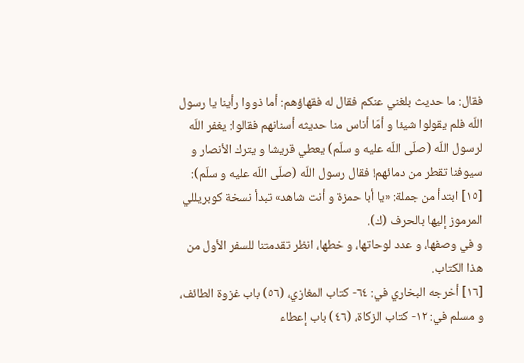فقال: ما حديث بلغني عنكم فقال له فقهاؤهم: أما ذووا رأينا يا رسول اللّه فلم يقولوا شيئا و أمّا أناس منا حديثه أسنانهم فقالوا: يغفر اللّه لرسول اللّه (صلّى اللّه عليه و سلّم) يعطي قريشا و يترك الأنصار و سيوفنا تقطر من دمائهم! فقال رسول اللّه (صلّى اللّه عليه و سلّم):
[١٥] ابتدأ من جملة: «يا أبا حمزة و أنت شاهد» تبدأ نسخة كوبريللي المرموز إليها بالحرف (ك).
و في وصفها، و عدد لوحاتها، و خطها، انظر تقدمتنا للسفر الأول من هذا الكتاب.
[١٦] أخرجه البخاري في: ٦٤- كتاب المغازي، (٥٦) باب غزوة الطائف، و مسلم في: ١٢- كتاب الزكاة، (٤٦) باب إعطاء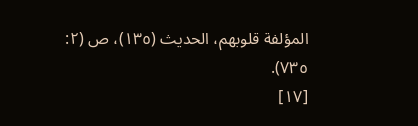المؤلفة قلوبهم، الحديث (١٣٥)، ص (٢: ٧٣٥).
[١٧]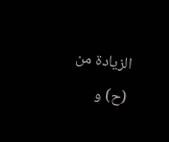الزيادة من (ح) و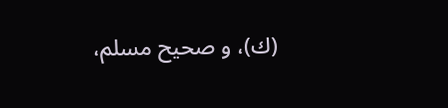(ك)، و صحيح مسلم،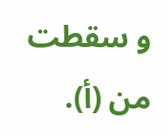و سقطت من (أ).